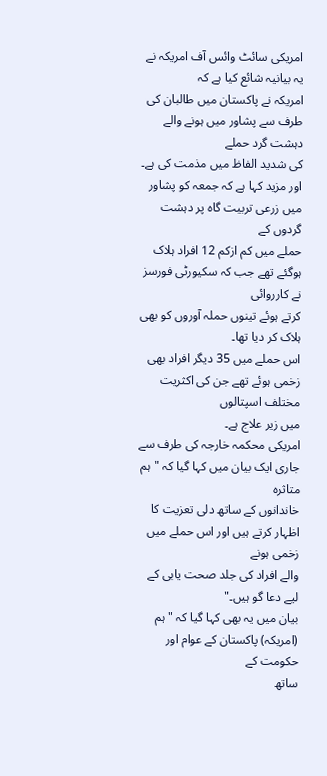امریکی سائٹ وائس آف امریکہ نے یہ بیانیہ شائع کیا ہے کہ
امریکہ نے پاکستان میں طالبان کی طرف سے پشاور میں ہونے والے دہشت گرد حملے
کی شدید الفاظ میں مذمت کی ہے۔
اور مزید کہا ہے کہ جمعہ کو پشاور میں زرعی تربیت گاہ پر دہشت گردوں کے
حملے میں کم ازکم 12 افراد ہلاک ہوگئے تھے جب کہ سکیورٹی فورسز نے کارروائی
کرتے ہوئے تینوں حملہ آوروں کو بھی ہلاک کر دیا تھا۔
اس حملے میں 35 دیگر افراد بھی زخمی ہوئے تھے جن کی اکثریت مختلف اسپتالوں
میں زیر علاج ہے۔
امریکی محکمہ خارجہ کی طرف سے جاری ایک بیان میں کہا گیا کہ "ہم متاثرہ
خاندانوں کے ساتھ دلی تعزیت کا اظہار کرتے ہیں اور اس حملے میں زخمی ہونے
والے افراد کی جلد صحت یابی کے لیے دعا گو ہیں۔"
بیان میں یہ بھی کہا گیا کہ " ہم (امریکہ) پاکستان کے عوام اور حکومت کے
ساتھ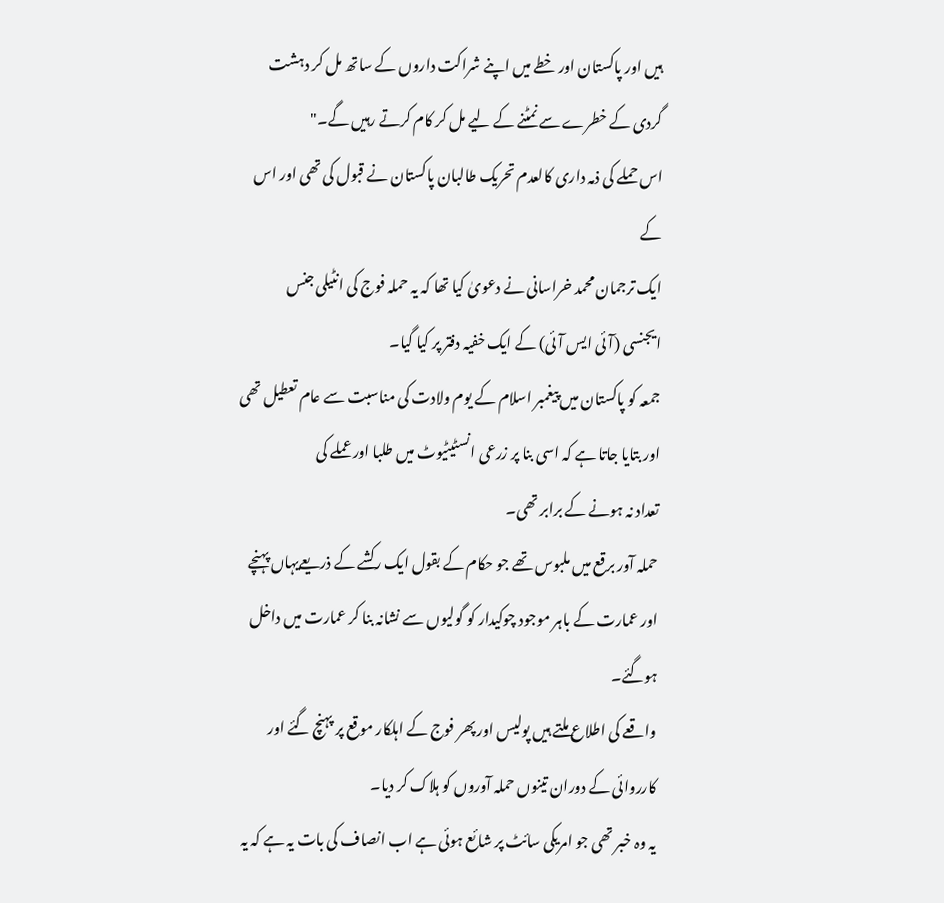ہیں اور پاکستان اور خطے میں اپنے شراکت داروں کے ساتھ مل کر دہشت
گردی کے خطرے سے نمٹنے کے لیے مل کر کام کرتے رہیں گے۔"
اس حملے کی ذمہ داری کالعدم تحریک طالبان پاکستان نے قبول کی تھی اور اس کے
ایک ترجمان محمد خراسانی نے دعویٰ کیا تھا کہ یہ حملہ فوج کی انٹیلی جنس
ایجنسی (آئی ایس آئی) کے ایک خفیہ دفتر پر کیا گیا۔
جمعہ کو پاکستان میں پیغمبر اسلام کے یوم ولادت کی مناسبت سے عام تعطیل تھی
اور بتایا جاتا ہے کہ اسی بنا پر زرعی انسٹیٹیوٹ میں طلبا اور عملے کی
تعداد نہ ہونے کے برابر تھی۔
حملہ آور برقع میں ملبوس تھے جو حکام کے بقول ایک رکشے کے ذریعےیہاں پہنچے
اور عمارت کے باہر موجود چوکیدار کو گولیوں سے نشانہ بنا کر عمارت میں داخل
ہوگئے۔
واقعے کی اطلاع ملتے ہیں پولیس اور پھر فوج کے اہلکار موقع پر پہنچ گئے اور
کارروائی کے دوران تینوں حملہ آوروں کو ہلاک کر دیا۔
یہ وہ خبر تھی جو امریکی سائٹ پر شائع ہوئی ہے اب انصاف کی بات یہ ہے کہ یہ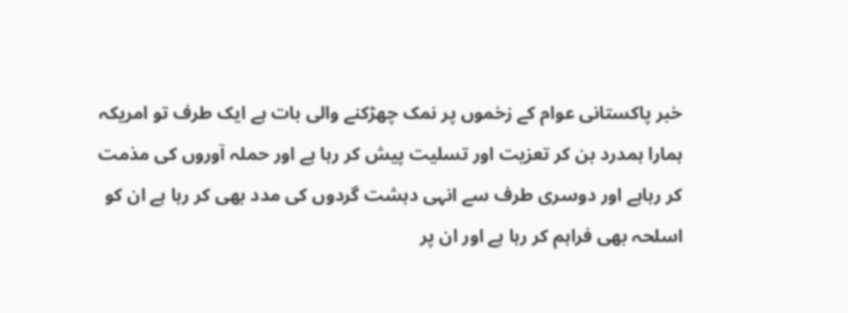خبر پاکستانی عوام کے زخموں پر نمک چھڑکنے والی بات ہے ایک طرف تو امریکہ
ہمارا ہمدرد بن کر تعزیت اور تسلیت پیش کر رہا ہے اور حملہ آوروں کی مذمت
کر رہاہے اور دوسری طرف سے انہی دہشت گردوں کی مدد بھی کر رہا ہے ان کو
اسلحہ بھی فراہم کر رہا ہے اور ان پر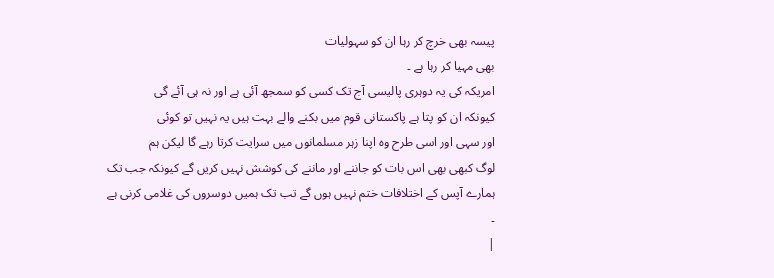پیسہ بھی خرچ کر رہا ان کو سہولیات
بھی مہیا کر رہا ہے ۔
امریکہ کی یہ دوہری پالیسی آج تک کسی کو سمجھ آئی ہے اور نہ ہی آئے گی
کیونکہ ان کو پتا ہے پاکستانی قوم میں بکنے والے بہت ہیں یہ نہیں تو کوئی
اور سہی اور اسی طرح وہ اپنا زہر مسلمانوں میں سرایت کرتا رہے گا لیکن ہم
لوگ کبھی بھی اس بات کو جاننے اور ماننے کی کوشش نہیں کریں گے کیونکہ جب تک
ہمارے آپس کے اختلافات ختم نہیں ہوں گے تب تک ہمیں دوسروں کی غلامی کرنی ہے
۔
|